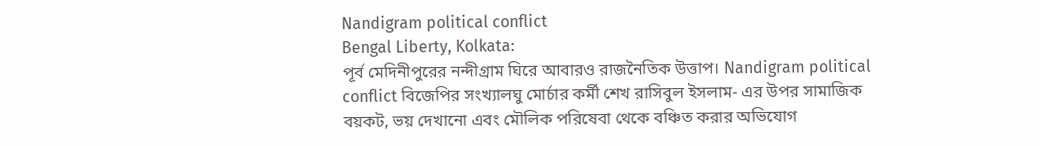Nandigram political conflict
Bengal Liberty, Kolkata:
পূর্ব মেদিনীপুরের নন্দীগ্রাম ঘিরে আবারও রাজনৈতিক উত্তাপ। Nandigram political conflict বিজেপির সংখ্যালঘু মোর্চার কর্মী শেখ রাসিবুল ইসলাম- এর উপর সামাজিক বয়কট, ভয় দেখানো এবং মৌলিক পরিষেবা থেকে বঞ্চিত করার অভিযোগ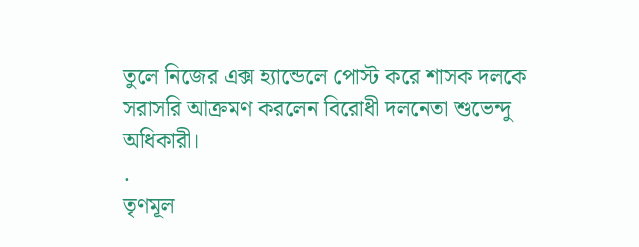তুলে নিজের এক্স হ্যান্ডেলে পোস্ট করে শাসক দলকে সরাসরি আক্রমণ করলেন বিরোধী দলনেতা শুভেন্দু অধিকারী।
.
তৃণমূল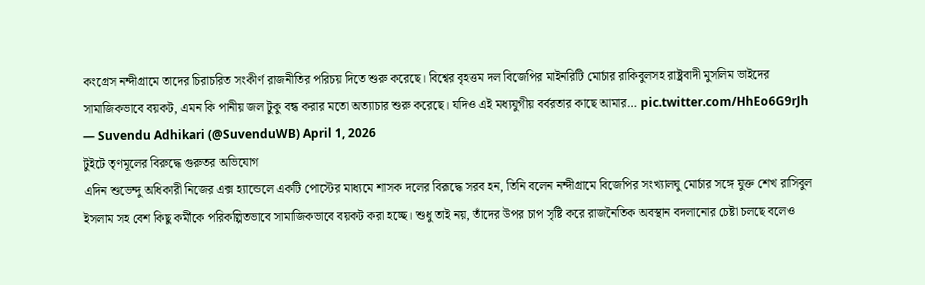কংগ্রেস নন্দীগ্রামে তাদের চিরাচরিত সংকীর্ণ রাজনীতির পরিচয় দিতে শুরু করেছে। বিশ্বের বৃহত্তম দল বিজেপির মাইনরিটি মোর্চার রাকিবুলসহ রাষ্ট্রবাদী মুসলিম ভাইদের সামাজিকভাবে বয়কট, এমন কি পানীয় জল টুকু বন্ধ করার মতো অত্যাচার শুরু করেছে। যদিও এই মধ্যযুগীয় বর্বরতার কাছে আমার… pic.twitter.com/HhEo6G9rJh
— Suvendu Adhikari (@SuvenduWB) April 1, 2026
টুইটে তৃণমূলের বিরুদ্ধে গুরুতর অভিযোগ
এদিন শুভেন্দু অধিকারী নিজের এক্স হ্যান্ডেলে একটি পোস্টের মাধ্যমে শাসক দলের বিরূদ্ধে সরব হন, তিনি বলেন নন্দীগ্রামে বিজেপির সংখ্যালঘু মোর্চার সঙ্গে যুক্ত শেখ রাসিবুল ইসলাম সহ বেশ কিছু কর্মীকে পরিকল্পিতভাবে সামাজিকভাবে বয়কট করা হচ্ছে। শুধু তাই নয়, তাঁদের উপর চাপ সৃষ্টি করে রাজনৈতিক অবস্থান বদলানোর চেষ্টা চলছে বলেও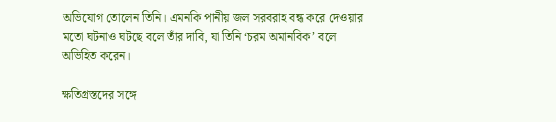অভিযোগ তোলেন তিনি। এমনকি পানীয় জল সরবরাহ বন্ধ করে দেওয়ার মতো ঘটনাও ঘটছে বলে তাঁর দাবি, যা তিনি ‘চরম অমানবিক’ বলে অভিহিত করেন।

ক্ষতিগ্রস্তদের সঙ্গে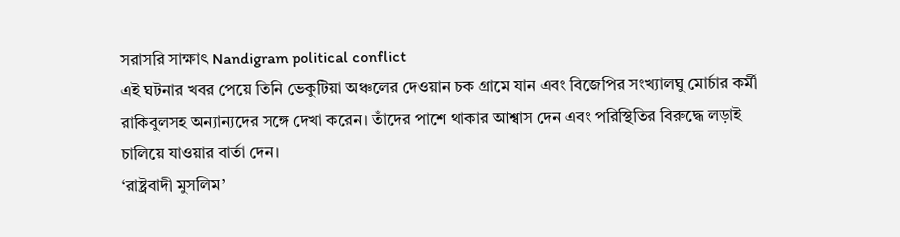সরাসরি সাক্ষাৎ Nandigram political conflict
এই ঘটনার খবর পেয়ে তিনি ভেকুটিয়া অঞ্চলের দেওয়ান চক গ্রামে যান এবং বিজেপির সংখ্যালঘু মোর্চার কর্মী রাকিবুলসহ অন্যান্যদের সঙ্গে দেখা করেন। তাঁদের পাশে থাকার আশ্বাস দেন এবং পরিস্থিতির বিরুদ্ধে লড়াই চালিয়ে যাওয়ার বার্তা দেন।
‘রাষ্ট্রবাদী মুসলিম’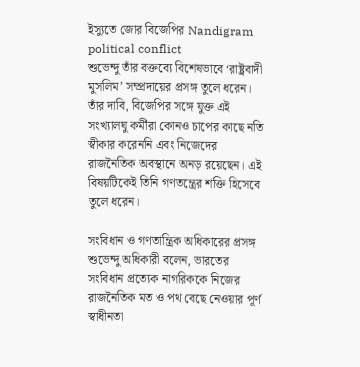ইস্যুতে জোর বিজেপির Nandigram political conflict
শুভেন্দু তাঁর বক্তব্যে বিশেষভাবে ‘রাষ্ট্রবাদী মুসলিম’ সম্প্রদায়ের প্রসঙ্গ তুলে ধরেন। তাঁর দাবি, বিজেপির সঙ্গে যুক্ত এই সংখ্যালঘু কর্মীরা কোনও চাপের কাছে নতি স্বীকার করেননি এবং নিজেদের রাজনৈতিক অবস্থানে অনড় রয়েছেন। এই বিষয়টিকেই তিনি গণতন্ত্রের শক্তি হিসেবে তুলে ধরেন।

সংবিধান ও গণতান্ত্রিক অধিকারের প্রসঙ্গ
শুভেন্দু অধিকারী বলেন, ভারতের সংবিধান প্রত্যেক নাগরিককে নিজের রাজনৈতিক মত ও পথ বেছে নেওয়ার পূর্ণ স্বাধীনতা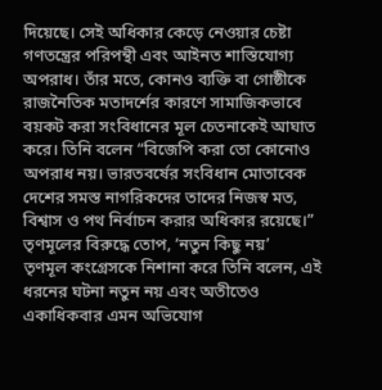দিয়েছে। সেই অধিকার কেড়ে নেওয়ার চেষ্টা গণতন্ত্রের পরিপন্থী এবং আইনত শাস্তিযোগ্য অপরাধ। তাঁর মতে, কোনও ব্যক্তি বা গোষ্ঠীকে রাজনৈতিক মতাদর্শের কারণে সামাজিকভাবে বয়কট করা সংবিধানের মূল চেতনাকেই আঘাত করে। তিনি বলেন “বিজেপি করা তো কোনোও অপরাধ নয়। ভারতবর্ষের সংবিধান মোতাবেক দেশের সমস্ত নাগরিকদের তাদের নিজস্ব মত, বিশ্বাস ও পথ নির্বাচন করার অধিকার রয়েছে।”
তৃণমূলের বিরুদ্ধে তোপ, ‘নতুন কিছু নয়’
তৃণমূল কংগ্রেসকে নিশানা করে তিনি বলেন, এই ধরনের ঘটনা নতুন নয় এবং অতীতেও একাধিকবার এমন অভিযোগ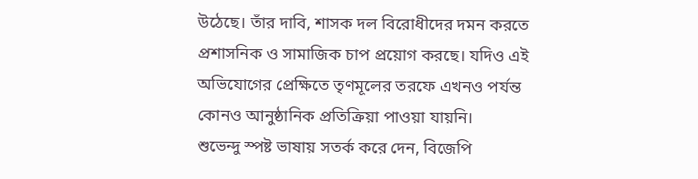উঠেছে। তাঁর দাবি, শাসক দল বিরোধীদের দমন করতে প্রশাসনিক ও সামাজিক চাপ প্রয়োগ করছে। যদিও এই অভিযোগের প্রেক্ষিতে তৃণমূলের তরফে এখনও পর্যন্ত কোনও আনুষ্ঠানিক প্রতিক্রিয়া পাওয়া যায়নি।
শুভেন্দু স্পষ্ট ভাষায় সতর্ক করে দেন, বিজেপি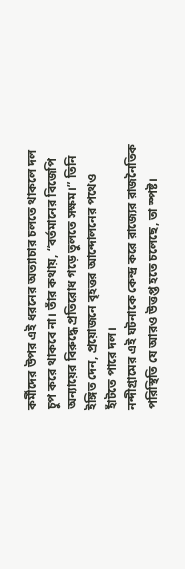কর্মীদের উপর এই ধরনের অত্যাচার চলতে থাকলে দল চুপ করে থাকবে না। তাঁর কথায়, “বর্তমানের বিজেপি অন্যায়ের বিরুদ্ধে প্রতিরোধ গড়ে তুলতে সক্ষম।” তিনি ইঙ্গিত দেন, প্রয়োজনে বৃহত্তর আন্দোলনের পথেও হাঁটতে পারে দল।
নন্দীগ্রামের এই ঘটনাকে কেন্দ্র করে রাজ্যের রাজনৈতিক পরিস্থিতি যে আরও উত্তপ্ত হতে চলেছে, তা স্পষ্ট।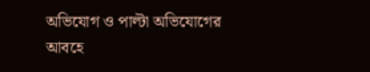অভিযোগ ও পাল্টা অভিযোগের আবহে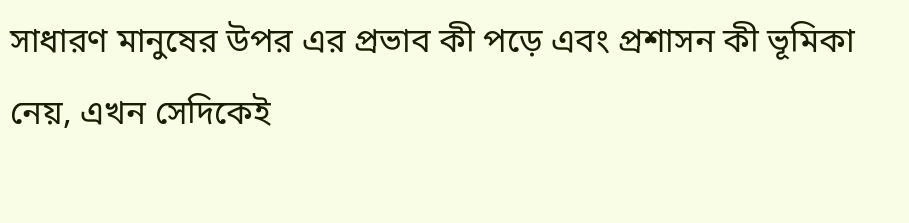সাধারণ মানুষের উপর এর প্রভাব কী পড়ে এবং প্রশাসন কী ভূমিকা নেয়, এখন সেদিকেই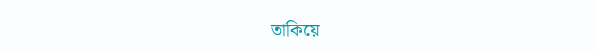তাকিয়ে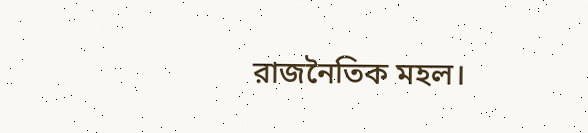রাজনৈতিক মহল।